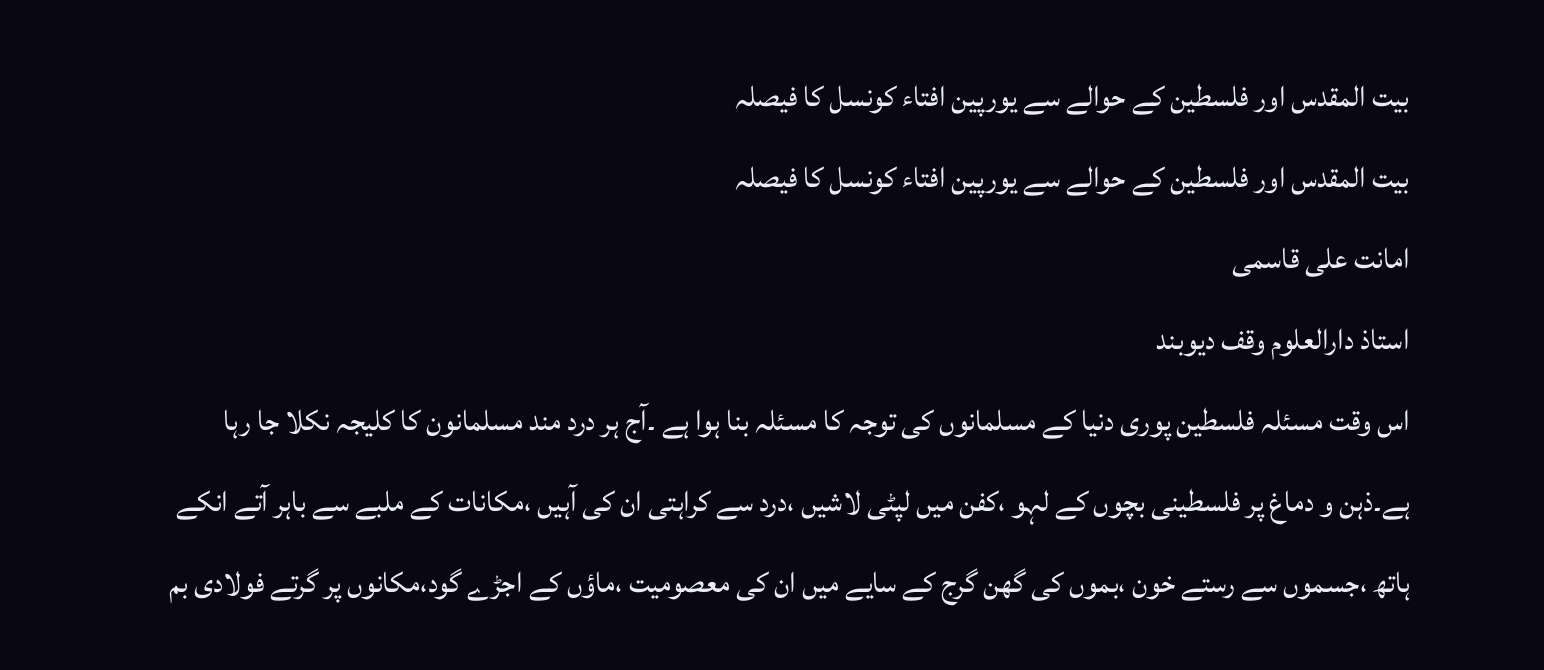بیت المقدس اور فلسطین کے حوالے سے یورپین افتاء کونسل کا فیصلہ
بیت المقدس اور فلسطین کے حوالے سے یورپین افتاء کونسل کا فیصلہ
امانت علی قاسمی
استاذ دارالعلوم وقف دیوبند
اس وقت مسئلہ فلسطین پوری دنیا کے مسلمانوں کی توجہ کا مسئلہ بنا ہوا ہے ۔آج ہر درد مند مسلمانون کا کلیجہ نکلا جا رہا ہے۔ذہن و دماغ پر فلسطینی بچوں کے لہو ،کفن میں لپٹی لاشیں ،درد سے کراہتی ان کی آہیں ،مکانات کے ملبے سے باہر آتے انکے ہاتھ ،جسموں سے رستے خون ،بموں کی گھن گرج کے سایے میں ان کی معصومیت ،ماؤں کے اجڑے گود،مکانوں پر گرتے فولادی بم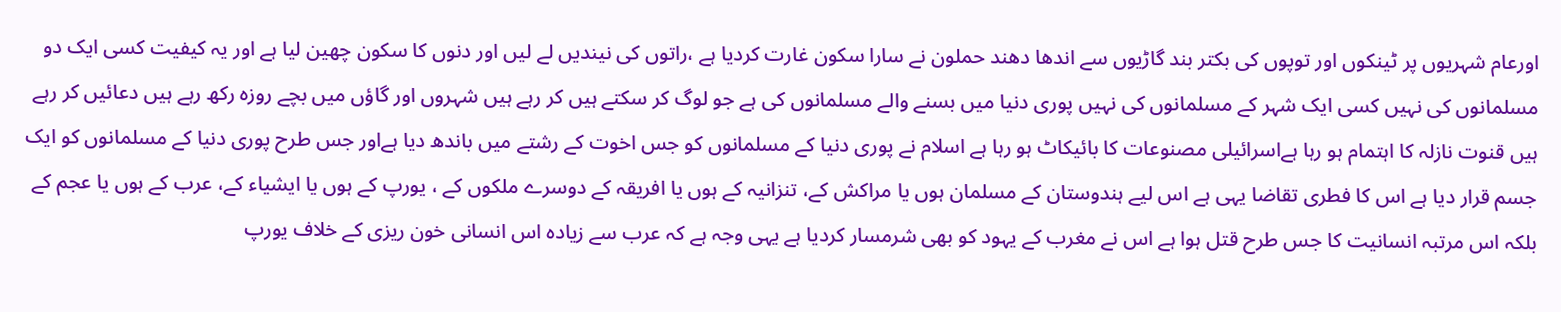اورعام شہریوں پر ٹینکوں اور توپوں کی بکتر بند گاڑیوں سے اندھا دھند حملون نے سارا سکون غارت کردیا ہے ،راتوں کی نیندیں لے لیں اور دنوں کا سکون چھین لیا ہے اور یہ کیفیت کسی ایک دو مسلمانوں کی نہیں کسی ایک شہر کے مسلمانوں کی نہیں پوری دنیا میں بسنے والے مسلمانوں کی ہے جو لوگ کر سکتے ہیں کر رہے ہیں شہروں اور گاؤں میں بچے روزہ رکھ رہے ہیں دعائیں کر رہے ہیں قنوت نازلہ کا اہتمام ہو رہا ہےاسرائیلی مصنوعات کا بائیکاٹ ہو رہا ہے اسلام نے پوری دنیا کے مسلمانوں کو جس اخوت کے رشتے میں باندھ دیا ہےاور جس طرح پوری دنیا کے مسلمانوں کو ایک جسم قرار دیا ہے اس کا فطری تقاضا یہی ہے اس لیے ہندوستان کے مسلمان ہوں یا مراکش کے، تنزانیہ کے ہوں یا افریقہ کے دوسرے ملکوں کے ، یورپ کے ہوں یا ایشیاء کے، عرب کے ہوں یا عجم کے بلکہ اس مرتبہ انسانیت کا جس طرح قتل ہوا ہے اس نے مغرب کے یہود کو بھی شرمسار کردیا ہے یہی وجہ ہے کہ عرب سے زیادہ اس انسانی خون ریزی کے خلاف یورپ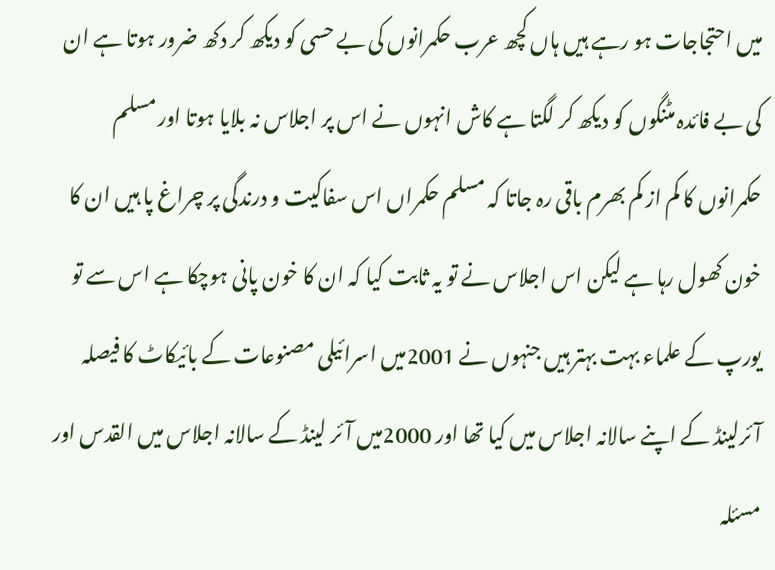میں احتجاجات ہو رہے ہیں ہاں کچھ عرب حکمرانوں کی بے حسی کو دیکھ کر دکھ ضرور ہوتا ہے ان کی بے فائدہ مٹنگوں کو دیکھ کر لگتا ہے کاش انہوں نے اس پر اجلاس نہ بلایا ہوتا اور مسلم حکمرانوں کا کم از کم بھرم باقی رہ جاتا کہ مسلم حکمراں اس سفاکیت و درندگی پر چراغ پا ہیں ان کا خون کھول رہا ہے لیکن اس اجلاس نے تو یہ ثابت کیا کہ ان کا خون پانی ہوچکا ہے اس سے تو یورپ کے علماء بہت بہتر ہیں جنہوں نے 2001میں اسرائیلی مصنوعات کے بائیکاٹ کا فیصلہ آئرلینڈ کے اپنے سالانہ اجلاس میں کیا تھا اور 2000میں آئر لینڈ کے سالانہ اجلاس میں القدس اور مسئلہ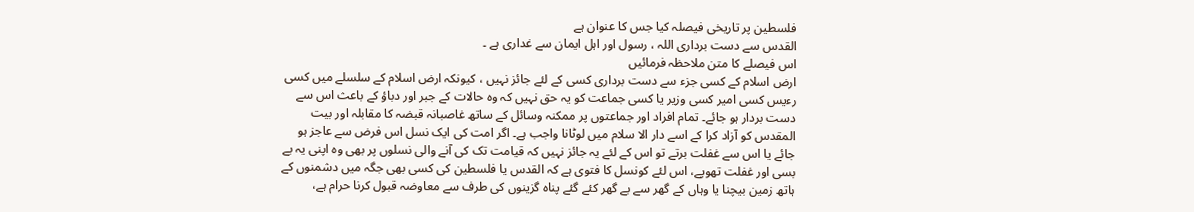فلسطین پر تاریخی فیصلہ کیا جس کا عنوان ہے
القدس سے دست برداری اللہ ، رسول اور اہل ایمان سے غداری ہے ۔
اس فیصلے کا متن ملاحظہ فرمائیں
ارض اسلام کے کسی جزء سے دست برداری کسی کے لئے جائز نہیں ، کیونکہ ارض اسلام کے سلسلے میں کسی رءیس کسی امیر کسی وزیر یا کسی جماعت کو یہ حق نہیں کہ وہ حالات کے جبر اور دباؤ کے باعث اس سے دست بردار ہو جائے۔ تمام افراد اور جماعتوں پر ممکنہ وسائل کے ساتھ غاصبانہ قبضہ کا مقابلہ اور بیت المقدس کو آزاد کرا کے اسے دار الا سلام میں لوٹانا واجب ہے۔ اگر امت کی ایک نسل اس فرض سے عاجز ہو جائے یا اس سے غفلت برتے تو اس کے لئے یہ جائز نہیں کہ قیامت تک کی آنے والی نسلوں پر بھی وہ اپنی یہ بے بسی اور غفلت تھوپے، اس لئے کونسل کا فتوی ہے کہ القدس یا فلسطین کی کسی بھی جگہ میں دشمنوں کے ہاتھ زمین بیچنا یا وہاں کے گھر سے بے گھر کئے گئے پناہ گزینوں کی طرف سے معاوضہ قبول کرنا حرام ہے،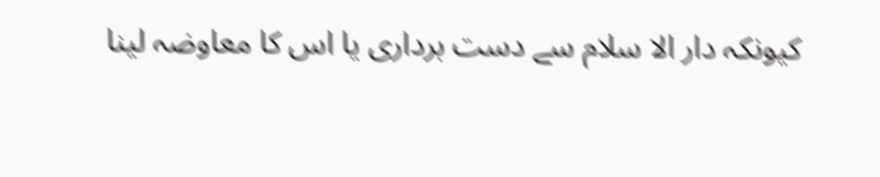کیونکہ دار الا سلام سے دست برداری یا اس کا معاوضہ لینا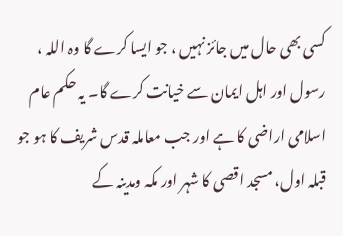کسی بھی حال میں جائز نہیں ، جو ایسا کرے گا وہ اللہ ، رسول اور اہل ایمان سے خیانت کرے گا۔ یہ حکم عام اسلامی اراضی کا ہے اور جب معاملہ قدس شریف کا ہو جو قبلہ اول، مسجد اقصی کا شہر اور مکہ ومدینہ کے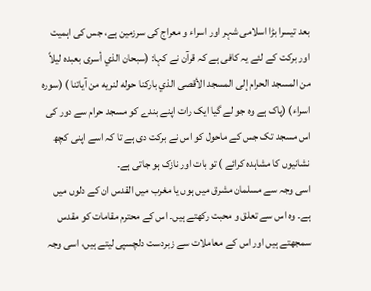بعد تیسرا بڑا اسلامی شہر اور اسراء و معراج کی سرزمین ہے، جس کی اہمیت اور برکت کے لئے یہ کافی ہے کہ قرآن نے کہا: (سبحان الذي أسرى بعبده ليلاً من المسجد الحرام إلى المسجد الأقصى الذي باركنا حوله لنريه من آياتنا ) (سورہ اسراء) (پاک ہے وہ جو لے گیا ایک رات اپنے بندے کو مسجد حرام سے دور کی اس مسجد تک جس کے ماحول کو اس نے برکت دی ہے تا کہ اسے اپنی کچھ نشانیوں کا مشاہدہ کرائے ) تو بات اور نازک ہو جاتی ہے۔
اسی وجہ سے مسلمان مشرق میں ہوں یا مغرب میں القدس ان کے دلوں میں ہے۔ وہ اس سے تعلق و محبت رکھتے ہیں۔ اس کے محترم مقامات کو مقدس سمجھتے ہیں اور اس کے معاملات سے زبردست دلچسپی لیتے ہیں، اسی وجہ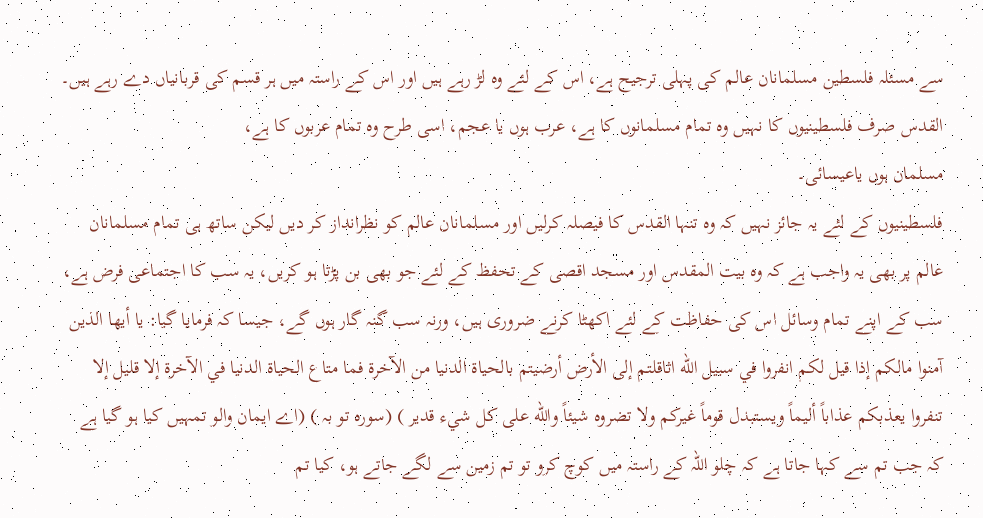سے مسئلہ فلسطین مسلمانان عالم کی پہلی ترجیح ہے، اس کے لئے وہ لڑ رہے ہیں اور اس کے راستہ میں ہر قسم کی قربانیاں دے رہے ہیں۔ القدس صرف فلسطینیوں کا نہیں وہ تمام مسلمانوں کا ہے، عرب ہوں یا عجم، اسی طرح وہ تمام عربوں کا ہے،
مسلمان ہوں یاعیسائی۔
فلسطینیوں کے لئے یہ جائز نہیں کہ وہ تنہا القدس کا فیصلہ کرلیں اور مسلمانان عالم کو نظرانداز کر دیں لیکن ساتھ ہی تمام مسلمانان عالم پر بھی یہ واجب ہے کہ وہ بیت المقدس اور مسجد اقصی کے تحفظ کے لئے جو بھی بن پڑتا ہو کریں، یہ سب کا اجتماعی فرض ہے، سب کے اپنے تمام وسائل اس کی حفاظت کے لئے اکھٹا کرنے ضروری ہیں، ورنہ سب گنہ گار ہوں گے، جیسا کہ فرمایا گیا: يا أيها الذين آمنوا مالكم إذا قيل لكم انفروا في سبيل الله اثاقلتم إلى الأرض أرضيتم بالحياة الدنيا من الآخرة فما متاع الحياة الدنيا في الآخرة إلا قليل إلا تنفروا يعذبكم عذاباً أليماً ويستبدل قوماً غيركم ولا تضروه شيئاً والله على كل شيء قدير ) (سورہ تو بہ ) (اے ایمان والو تمہیں کیا ہو گیا ہے کہ جب تم سے کہا جاتا ہے کہ چلو اللہ کے راستہ میں کوچ کرو تو تم زمین سے لگے جاتے ہو، کیا تم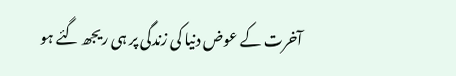آخرت کے عوض دنیا کی زندگی پر ہی ریجھ گئے ہو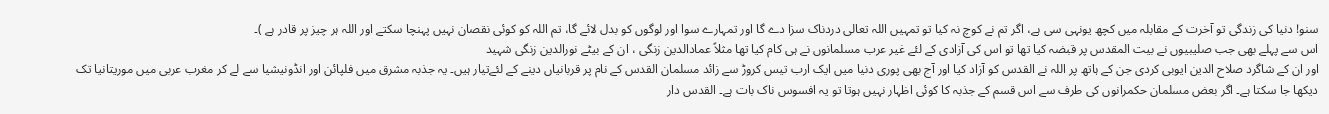سنو! دنیا کی زندگی تو آخرت کے مقابلہ میں کچھ یونہی سی ہے، اگر تم نے کوچ نہ کیا تو تمہیں اللہ تعالی دردناک سزا دے گا اور تمہارے سوا اور لوگوں کو بدل لائے گا، تم اللہ کو کوئی نقصان نہیں پہنچا سکتے اور اللہ ہر چیز پر قادر ہے )۔
اس سے پہلے بھی جب صلیبیوں نے بیت المقدس پر قبضہ کیا تھا تو اس کی آزادی کے لئے غیر عرب مسلمانوں نے ہی کام کیا تھا مثلاً عمادالدین زنگی ، ان کے بیٹے نورالدین زنگی شہید
اور ان کے شاگرد صلاح الدین ایوبی کردی جن کے ہاتھ پر اللہ نے القدس کو آزاد کیا اور آج بھی پوری دنیا میں ایک ارب تیس کروڑ سے زائد مسلمان القدس کے نام پر قربانیاں دینے کے لئےتیار ہیں۔ یہ جذبہ مشرق میں فلپائن اور انڈونیشیا سے لے کر مغرب عربی میں موریتانیا تک دیکھا جا سکتا ہے۔ اگر بعض مسلمان حکمرانوں کی طرف سے اس قسم کے جذبہ کا کوئی اظہار نہیں ہوتا تو یہ افسوس ناک بات ہے۔ القدس دار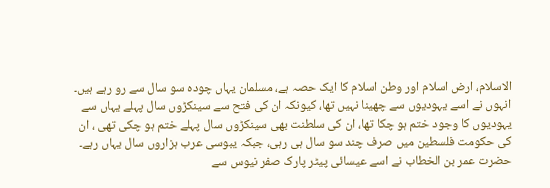الاسلام، ارض اسلام اور وطن اسلام کا ایک حصہ ہے، مسلمان یہاں چودہ سو سال سے رو رہے ہیں۔ انہوں نے اسے یہودیوں سے چھینا نہیں تھا، کیونکہ ان کی فتح سے سینکڑوں سال پہلے یہاں سے یہودیوں کا وجود ختم ہو چکا تھا، ان کی سلطنت بھی سینکڑوں سال پہلے ختم ہو چکی تھی ، ان کی حکومت فلسطین میں صرف چند سو سال ہی رہی، جبکہ یبوسی عرب ہزاروں سال یہاں رہے۔ حضرت عمر بن الخطاب نے اسے عیسائی پیٹر پارک صفر نیوس سے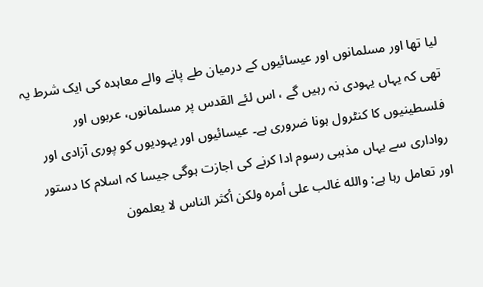لیا تھا اور مسلمانوں اور عیسائیوں کے درمیان طے پانے والے معاہدہ کی ایک شرط یہ تھی کہ یہاں یہودی نہ رہیں گے ، اس لئے القدس پر مسلمانوں، عربوں اور فلسطینیوں کا کنٹرول ہونا ضروری ہے۔ عیسائیوں اور یہودیوں کو پوری آزادی اور رواداری سے یہاں مذہبی رسوم ادا کرنے کی اجازت ہوگی جیسا کہ اسلام کا دستور اور تعامل رہا ہے: والله غالب على أمره ولكن أكثر الناس لا يعلمون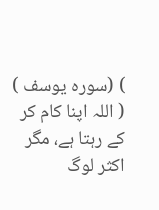) (سوره یوسف ) ( اللہ اپنا کام کر کے رہتا ہے، مگر اکثر لوگ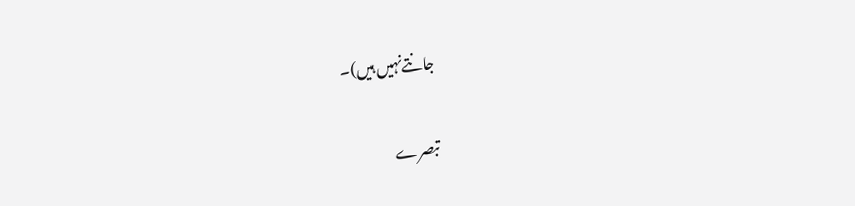جانتےنہیں ہیں)۔

تبصرے